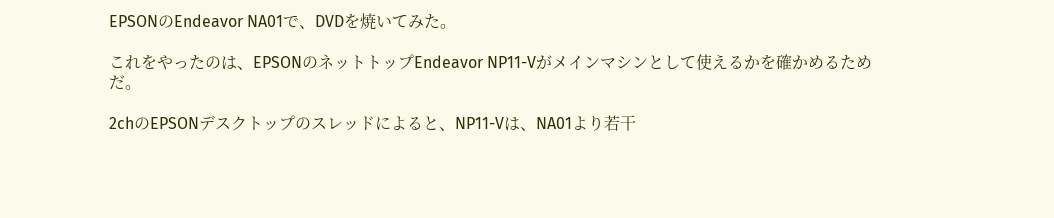EPSONのEndeavor NA01で、DVDを焼いてみた。

これをやったのは、EPSONのネットトップEndeavor NP11-Vがメインマシンとして使えるかを確かめるためだ。

2chのEPSONデスクトップのスレッドによると、NP11-Vは、NA01より若干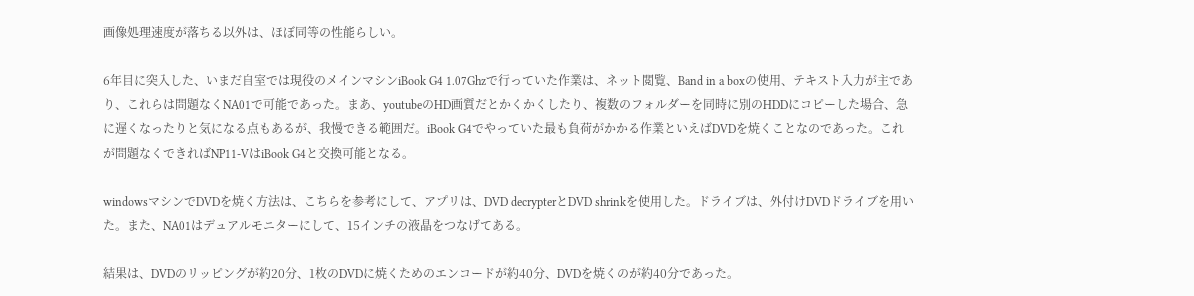画像処理速度が落ちる以外は、ほぼ同等の性能らしい。

6年目に突入した、いまだ自室では現役のメインマシンiBook G4 1.07Ghzで行っていた作業は、ネット閲覧、Band in a boxの使用、テキスト入力が主であり、これらは問題なくNA01で可能であった。まあ、youtubeのHD画質だとかくかくしたり、複数のフォルダーを同時に別のHDDにコピーした場合、急に遅くなったりと気になる点もあるが、我慢できる範囲だ。iBook G4でやっていた最も負荷がかかる作業といえばDVDを焼くことなのであった。これが問題なくできればNP11-VはiBook G4と交換可能となる。

windowsマシンでDVDを焼く方法は、こちらを参考にして、アプリは、DVD decrypterとDVD shrinkを使用した。ドライブは、外付けDVDドライブを用いた。また、NA01はデュアルモニターにして、15インチの液晶をつなげてある。

結果は、DVDのリッピングが約20分、1枚のDVDに焼くためのエンコードが約40分、DVDを焼くのが約40分であった。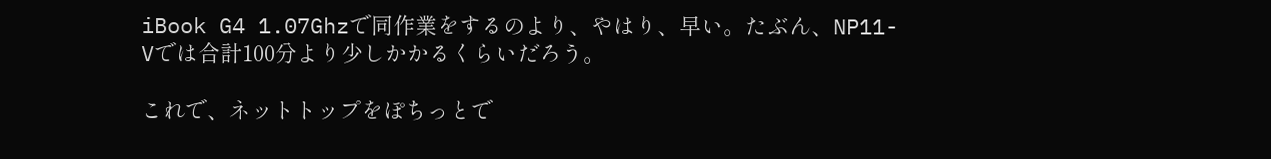iBook G4 1.07Ghzで同作業をするのより、やはり、早い。たぶん、NP11-Vでは合計100分より少しかかるくらいだろう。

これで、ネットトップをぽちっとで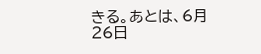きる。あとは、6月26日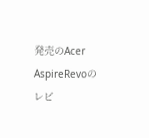発売のAcer AspireRevoのレビ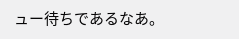ュー待ちであるなあ。